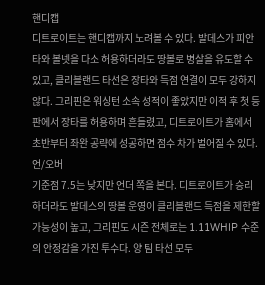핸디캡
디트로이트는 핸디캡까지 노려볼 수 있다. 발데스가 피안타와 볼넷을 다소 허용하더라도 땅볼로 병살을 유도할 수 있고, 클리블랜드 타선은 장타와 득점 연결이 모두 강하지 않다. 그리핀은 워싱턴 소속 성적이 좋았지만 이적 후 첫 등판에서 장타를 허용하며 흔들렸고, 디트로이트가 홈에서 초반부터 좌완 공략에 성공하면 점수 차가 벌어질 수 있다.
언/오버
기준점 7.5는 낮지만 언더 쪽을 본다. 디트로이트가 승리하더라도 발데스의 땅볼 운영이 클리블랜드 득점을 제한할 가능성이 높고, 그리핀도 시즌 전체로는 1.11WHIP 수준의 안정감을 가진 투수다. 양 팀 타선 모두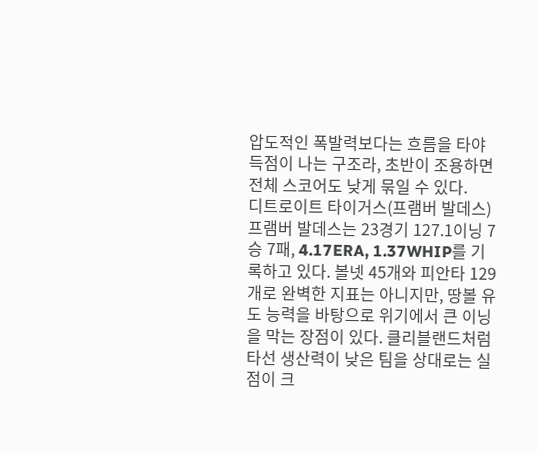압도적인 폭발력보다는 흐름을 타야 득점이 나는 구조라, 초반이 조용하면 전체 스코어도 낮게 묶일 수 있다.
디트로이트 타이거스(프램버 발데스)
프램버 발데스는 23경기 127.1이닝 7승 7패, 4.17ERA, 1.37WHIP를 기록하고 있다. 볼넷 45개와 피안타 129개로 완벽한 지표는 아니지만, 땅볼 유도 능력을 바탕으로 위기에서 큰 이닝을 막는 장점이 있다. 클리블랜드처럼 타선 생산력이 낮은 팀을 상대로는 실점이 크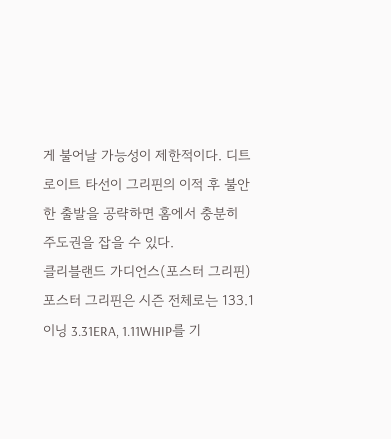게 불어날 가능성이 제한적이다. 디트로이트 타선이 그리핀의 이적 후 불안한 출발을 공략하면 홈에서 충분히 주도권을 잡을 수 있다.
클리블랜드 가디언스(포스터 그리핀)
포스터 그리핀은 시즌 전체로는 133.1이닝 3.31ERA, 1.11WHIP를 기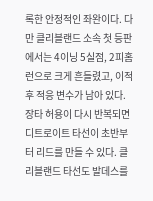록한 안정적인 좌완이다. 다만 클리블랜드 소속 첫 등판에서는 4이닝 5실점, 2피홈런으로 크게 흔들렸고, 이적 후 적응 변수가 남아 있다. 장타 허용이 다시 반복되면 디트로이트 타선이 초반부터 리드를 만들 수 있다. 클리블랜드 타선도 발데스를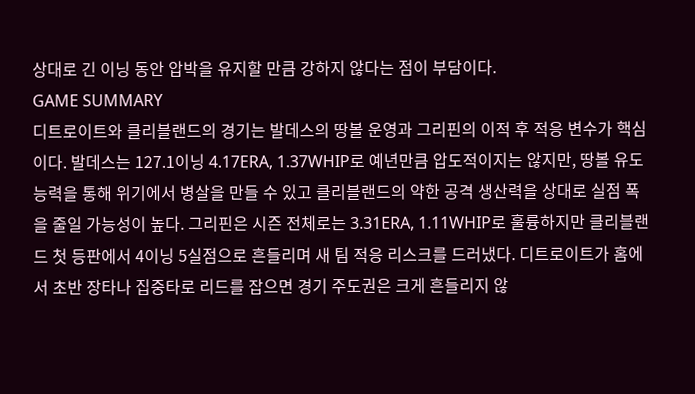상대로 긴 이닝 동안 압박을 유지할 만큼 강하지 않다는 점이 부담이다.
GAME SUMMARY
디트로이트와 클리블랜드의 경기는 발데스의 땅볼 운영과 그리핀의 이적 후 적응 변수가 핵심이다. 발데스는 127.1이닝 4.17ERA, 1.37WHIP로 예년만큼 압도적이지는 않지만, 땅볼 유도 능력을 통해 위기에서 병살을 만들 수 있고 클리블랜드의 약한 공격 생산력을 상대로 실점 폭을 줄일 가능성이 높다. 그리핀은 시즌 전체로는 3.31ERA, 1.11WHIP로 훌륭하지만 클리블랜드 첫 등판에서 4이닝 5실점으로 흔들리며 새 팀 적응 리스크를 드러냈다. 디트로이트가 홈에서 초반 장타나 집중타로 리드를 잡으면 경기 주도권은 크게 흔들리지 않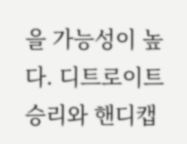을 가능성이 높다. 디트로이트 승리와 핸디캡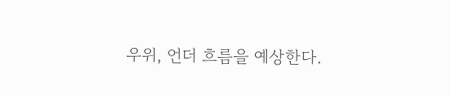우위, 언더 흐름을 예상한다.